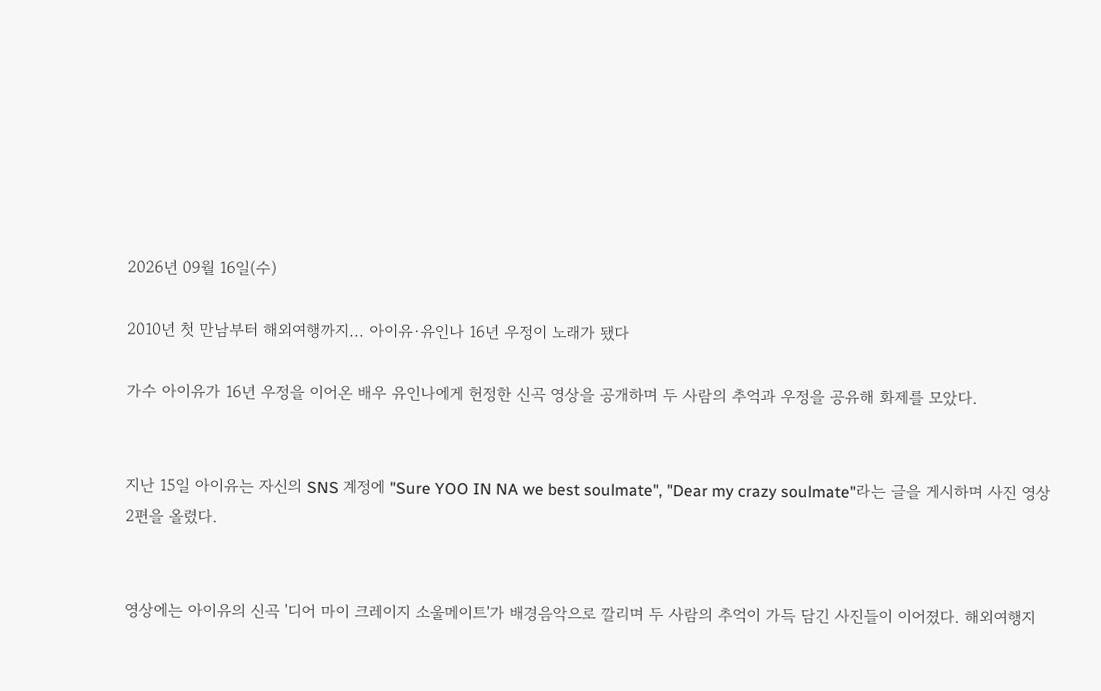2026년 09월 16일(수)

2010년 첫 만남부터 해외여행까지... 아이유·유인나 16년 우정이 노래가 됐다

가수 아이유가 16년 우정을 이어온 배우 유인나에게 헌정한 신곡 영상을 공개하며 두 사람의 추억과 우정을 공유해 화제를 모았다.


지난 15일 아이유는 자신의 SNS 계정에 "Sure YOO IN NA we best soulmate", "Dear my crazy soulmate"라는 글을 게시하며 사진 영상 2편을 올렸다.


영상에는 아이유의 신곡 '디어 마이 크레이지 소울메이트'가 배경음악으로 깔리며 두 사람의 추억이 가득 담긴 사진들이 이어졌다. 해외여행지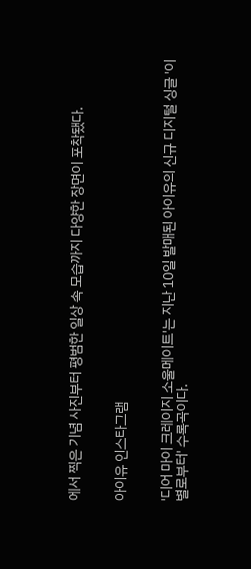에서 찍은 기념 사진부터 평범한 일상 속 모습까지 다양한 장면이 포착됐다.


아이유 인스타그램


'디어 마이 크레이지 소울메이트'는 지난 10일 발매된 아이유의 신규 디지털 싱글 '이 별로부터' 수록곡이다.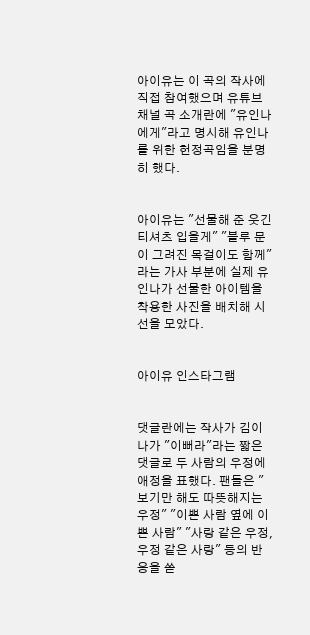아이유는 이 곡의 작사에 직접 참여했으며 유튜브 채널 곡 소개란에 "유인나에게"라고 명시해 유인나를 위한 헌정곡임을 분명히 했다.


아이유는 "선물해 준 웃긴 티셔츠 입을게" "블루 문이 그려진 목걸이도 함께"라는 가사 부분에 실제 유인나가 선물한 아이템을 착용한 사진을 배치해 시선을 모았다.


아이유 인스타그램


댓글란에는 작사가 김이나가 "이뻐라"라는 짧은 댓글로 두 사람의 우정에 애정을 표했다. 팬들은 "보기만 해도 따뜻해지는 우정" "이쁜 사람 옆에 이쁜 사람" "사랑 같은 우정, 우정 같은 사랑" 등의 반응을 쏟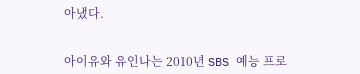아냈다.


아이유와 유인나는 2010년 SBS 예능 프로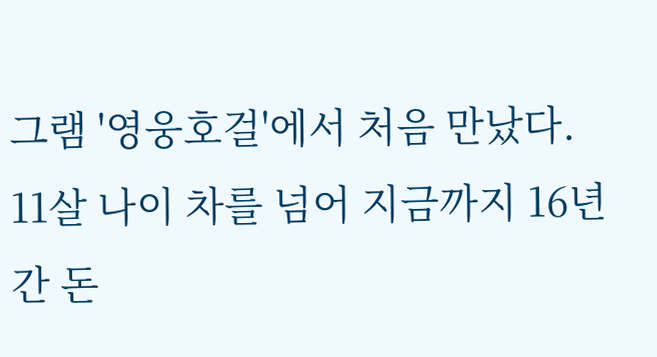그램 '영웅호걸'에서 처음 만났다. 11살 나이 차를 넘어 지금까지 16년간 돈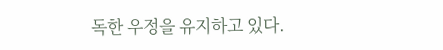독한 우정을 유지하고 있다.